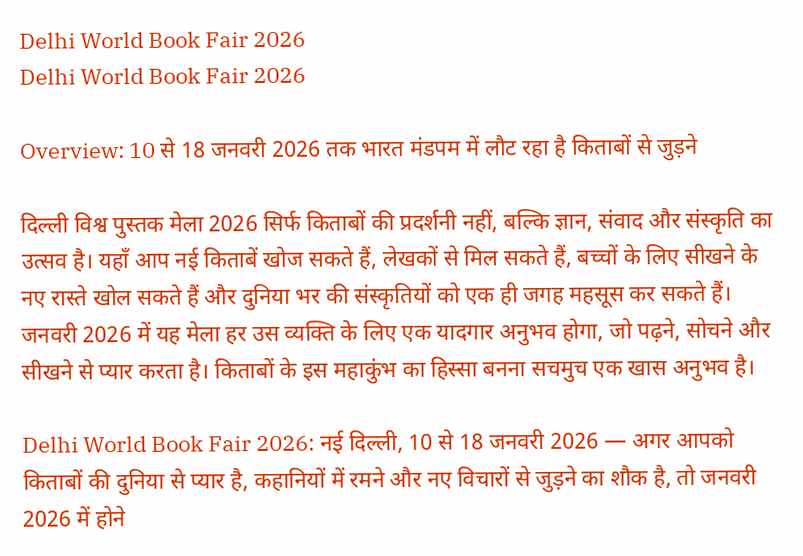Delhi World Book Fair 2026
Delhi World Book Fair 2026

Overview: 10 से 18 जनवरी 2026 तक भारत मंडपम में लौट रहा है किताबों से जुड़ने

दिल्ली विश्व पुस्तक मेला 2026 सिर्फ किताबों की प्रदर्शनी नहीं, बल्कि ज्ञान, संवाद और संस्कृति का उत्सव है। यहाँ आप नई किताबें खोज सकते हैं, लेखकों से मिल सकते हैं, बच्चों के लिए सीखने के नए रास्ते खोल सकते हैं और दुनिया भर की संस्कृतियों को एक ही जगह महसूस कर सकते हैं।
जनवरी 2026 में यह मेला हर उस व्यक्ति के लिए एक यादगार अनुभव होगा, जो पढ़ने, सोचने और सीखने से प्यार करता है। किताबों के इस महाकुंभ का हिस्सा बनना सचमुच एक खास अनुभव है।

Delhi World Book Fair 2026: नई दिल्ली, 10 से 18 जनवरी 2026 — अगर आपको किताबों की दुनिया से प्यार है, कहानियों में रमने और नए विचारों से जुड़ने का शौक है, तो जनवरी 2026 में होने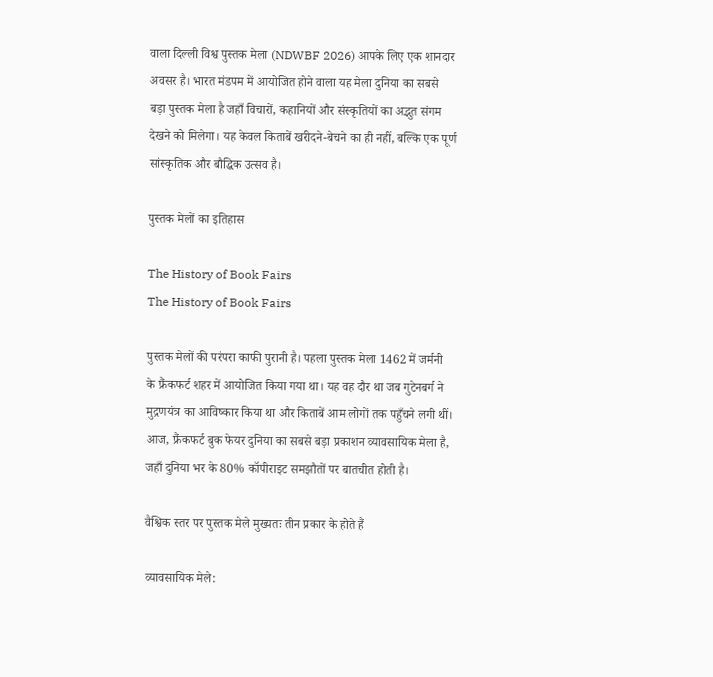वाला दिल्ली विश्व पुस्तक मेला (NDWBF 2026) आपके लिए एक शानदार अवसर है। भारत मंडपम में आयोजित होने वाला यह मेला दुनिया का सबसे बड़ा पुस्तक मेला है जहाँ विचारों, कहानियों और संस्कृतियों का अद्भुत संगम देखने को मिलेगा। यह केवल किताबें खरीदने-बेचने का ही नहीं, बल्कि एक पूर्ण सांस्कृतिक और बौद्धिक उत्सव है।

पुस्तक मेलों का इतिहास

The History of Book Fairs
The History of Book Fairs

पुस्तक मेलों की परंपरा काफी पुरानी है। पहला पुस्तक मेला 1462 में जर्मनी के फ्रैंकफर्ट शहर में आयोजित किया गया था। यह वह दौर था जब गुटेनबर्ग ने मुद्रणयंत्र का आविष्कार किया था और किताबें आम लोगों तक पहुँचने लगी थीं। आज, फ्रैंकफर्ट बुक फेयर दुनिया का सबसे बड़ा प्रकाशन व्यावसायिक मेला है, जहाँ दुनिया भर के 80% कॉपीराइट समझौतों पर बातचीत होती है।

वैश्विक स्तर पर पुस्तक मेले मुख्यतः तीन प्रकार के होते हैं

व्यावसायिक मेले: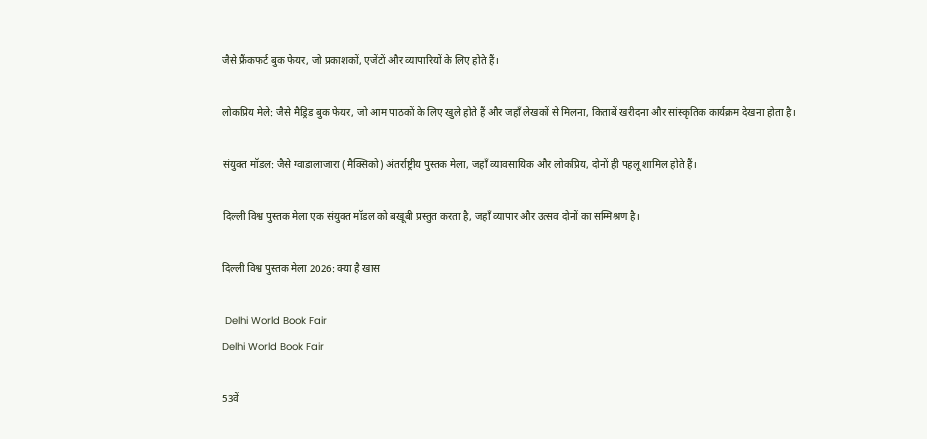जैसे फ्रैंकफर्ट बुक फेयर, जो प्रकाशकों, एजेंटों और व्यापारियों के लिए होते हैं।

लोकप्रिय मेले: जैसे मैड्रिड बुक फेयर, जो आम पाठकों के लिए खुले होते हैं और जहाँ लेखकों से मिलना, किताबें खरीदना और सांस्कृतिक कार्यक्रम देखना होता है।

संयुक्त मॉडल: जैसे ग्वाडालाजारा (मैक्सिको) अंतर्राष्ट्रीय पुस्तक मेला, जहाँ व्यावसायिक और लोकप्रिय, दोनों ही पहलू शामिल होते हैं।

दिल्ली विश्व पुस्तक मेला एक संयुक्त मॉडल को बखूबी प्रस्तुत करता है, जहाँ व्यापार और उत्सव दोनों का सम्मिश्रण है।

दिल्ली विश्व पुस्तक मेला 2026: क्या है खास

 Delhi World Book Fair
Delhi World Book Fair

53वें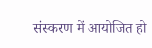संस्करण में आयोजित हो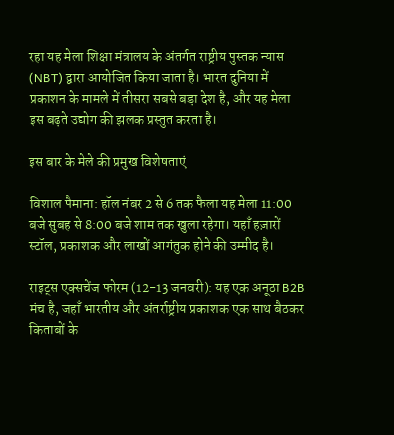रहा यह मेला शिक्षा मंत्रालय के अंतर्गत राष्ट्रीय पुस्तक न्यास (NBT) द्वारा आयोजित किया जाता है। भारत दुनिया में प्रकाशन के मामले में तीसरा सबसे बड़ा देश है, और यह मेला इस बढ़ते उद्योग की झलक प्रस्तुत करता है।

इस बार के मेले की प्रमुख विशेषताएं

विशाल पैमाना: हॉल नंबर 2 से 6 तक फैला यह मेला 11:00 बजे सुबह से 8:00 बजे शाम तक खुला रहेगा। यहाँ हज़ारों स्टॉल, प्रकाशक और लाखों आगंतुक होने की उम्मीद है।

राइट्स एक्सचेंज फोरम (12-13 जनवरी): यह एक अनूठा B2B मंच है, जहाँ भारतीय और अंतर्राष्ट्रीय प्रकाशक एक साथ बैठकर किताबों के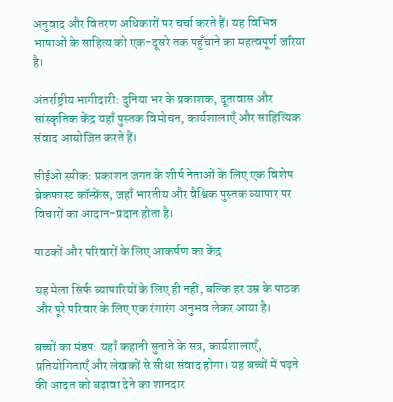अनुवाद और वितरण अधिकारों पर चर्चा करते हैं। यह विभिन्न भाषाओं के साहित्य को एक-दूसरे तक पहुँचाने का महत्वपूर्ण जरिया है।

अंतर्राष्ट्रीय भागीदारी: दुनिया भर के प्रकाशक, दूतावास और सांस्कृतिक केंद्र यहाँ पुस्तक विमोचन, कार्यशालाएँ और साहित्यिक संवाद आयोजित करते हैं।

सीईओ स्पीक: प्रकाशन जगत के शीर्ष नेताओं के लिए एक विशेष ब्रेकफास्ट कॉन्फ्रेंस, जहाँ भारतीय और वैश्विक पुस्तक व्यापार पर विचारों का आदान-प्रदान होता है।

पाठकों और परिवारों के लिए आकर्षण का केंद्र

यह मेला सिर्फ व्यापारियों के लिए ही नहीं, बल्कि हर उम्र के पाठक और पूरे परिवार के लिए एक रंगारंग अनुभव लेकर आया है।

बच्चों का मंडप: यहाँ कहानी सुनाने के सत्र, कार्यशालाएँ, प्रतियोगिताएँ और लेखकों से सीधा संवाद होगा। यह बच्चों में पढ़ने की आदत को बढ़ावा देने का शानदार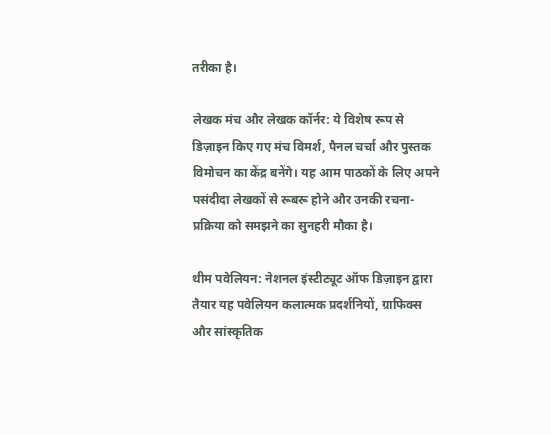तरीका है।

लेखक मंच और लेखक कॉर्नर: ये विशेष रूप से डिज़ाइन किए गए मंच विमर्श, पैनल चर्चा और पुस्तक विमोचन का केंद्र बनेंगे। यह आम पाठकों के लिए अपने पसंदीदा लेखकों से रूबरू होने और उनकी रचना-प्रक्रिया को समझने का सुनहरी मौका है।

थीम पवेलियन: नेशनल इंस्टीट्यूट ऑफ डिज़ाइन द्वारा तैयार यह पवेलियन कलात्मक प्रदर्शनियों, ग्राफिक्स और सांस्कृतिक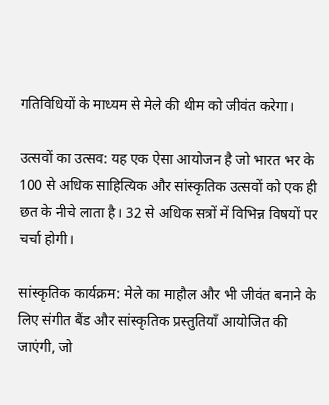गतिविधियों के माध्यम से मेले की थीम को जीवंत करेगा।

उत्सवों का उत्सव: यह एक ऐसा आयोजन है जो भारत भर के 100 से अधिक साहित्यिक और सांस्कृतिक उत्सवों को एक ही छत के नीचे लाता है। 32 से अधिक सत्रों में विभिन्न विषयों पर चर्चा होगी।

सांस्कृतिक कार्यक्रम: मेले का माहौल और भी जीवंत बनाने के लिए संगीत बैंड और सांस्कृतिक प्रस्तुतियाँ आयोजित की जाएंगी, जो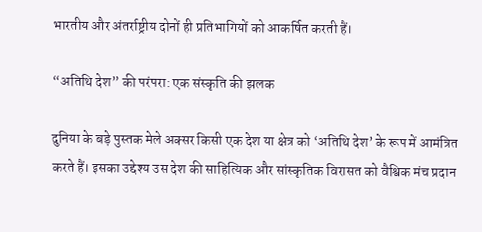भारतीय और अंतर्राष्ट्रीय दोनों ही प्रतिभागियों को आकर्षित करती हैं।

“अतिथि देश” की परंपरा: एक संस्कृति की झलक

दुनिया के बड़े पुस्तक मेले अक्सर किसी एक देश या क्षेत्र को ‘अतिथि देश’ के रूप में आमंत्रित करते हैं। इसका उद्देश्य उस देश की साहित्यिक और सांस्कृतिक विरासत को वैश्विक मंच प्रदान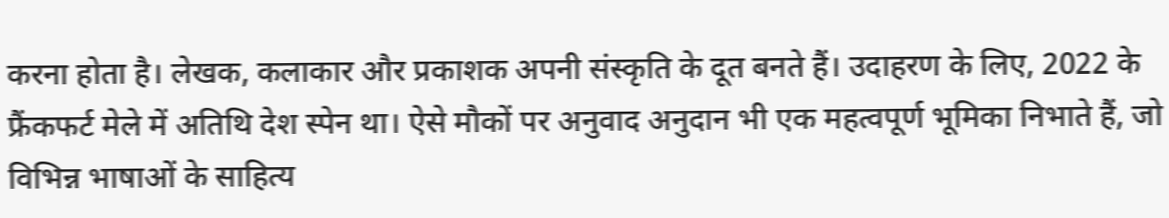करना होता है। लेखक, कलाकार और प्रकाशक अपनी संस्कृति के दूत बनते हैं। उदाहरण के लिए, 2022 के फ्रैंकफर्ट मेले में अतिथि देश स्पेन था। ऐसे मौकों पर अनुवाद अनुदान भी एक महत्वपूर्ण भूमिका निभाते हैं, जो विभिन्न भाषाओं के साहित्य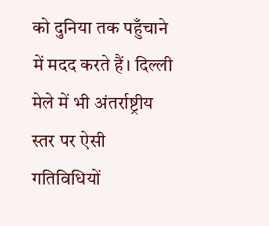को दुनिया तक पहुँचाने में मदद करते हैं। दिल्ली मेले में भी अंतर्राष्ट्रीय स्तर पर ऐसी गतिविधियों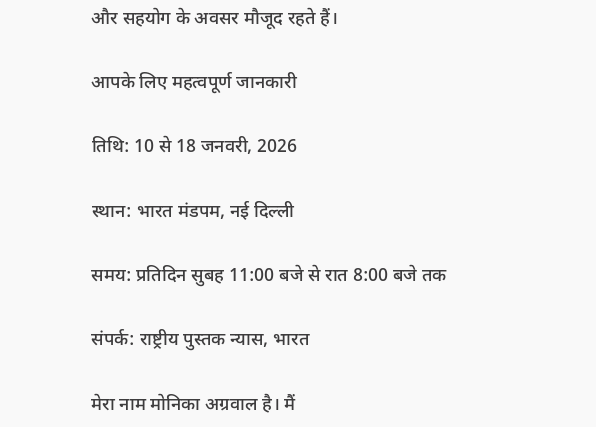और सहयोग के अवसर मौजूद रहते हैं।

आपके लिए महत्वपूर्ण जानकारी

तिथि: 10 से 18 जनवरी, 2026

स्थान: भारत मंडपम, नई दिल्ली

समय: प्रतिदिन सुबह 11:00 बजे से रात 8:00 बजे तक

संपर्क: राष्ट्रीय पुस्तक न्यास, भारत

मेरा नाम मोनिका अग्रवाल है। मैं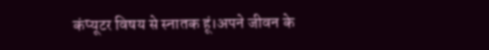कंप्यूटर विषय से स्नातक हूं।अपने जीवन के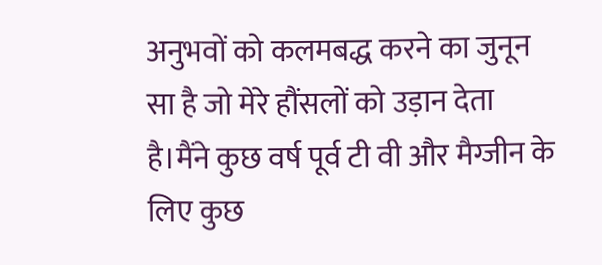अनुभवों को कलमबद्ध करने का जुनून सा है जो मेरे हौंसलों को उड़ान देता है।मैंने कुछ वर्ष पूर्व टी वी और मैग्जीन के लिए कुछ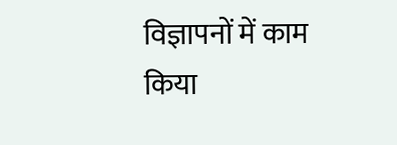विज्ञापनों में काम किया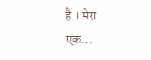है । मेरा एक...